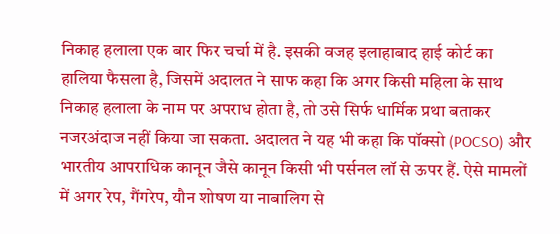निकाह हलाला एक बार फिर चर्चा में है. इसकी वजह इलाहाबाद हाई कोर्ट का हालिया फैसला है, जिसमें अदालत ने साफ कहा कि अगर किसी महिला के साथ निकाह हलाला के नाम पर अपराध होता है, तो उसे सिर्फ धार्मिक प्रथा बताकर नजरअंदाज नहीं किया जा सकता. अदालत ने यह भी कहा कि पॉक्सो (POCSO) और भारतीय आपराधिक कानून जैसे कानून किसी भी पर्सनल लॉ से ऊपर हैं. ऐसे मामलों में अगर रेप, गैंगरेप, यौन शोषण या नाबालिग से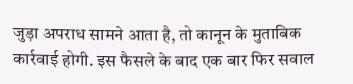जुड़ा अपराध सामने आता है, तो कानून के मुताबिक कार्रवाई होगी. इस फैसले के बाद एक बार फिर सवाल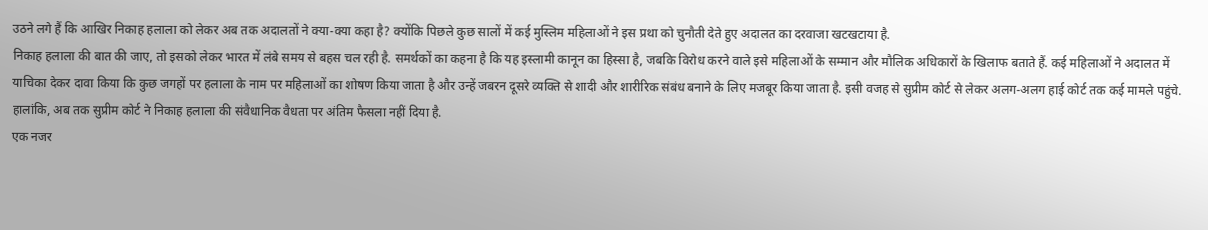उठने लगे हैं कि आखिर निकाह हलाला को लेकर अब तक अदालतों ने क्या-क्या कहा है? क्योंकि पिछले कुछ सालों में कई मुस्लिम महिलाओं ने इस प्रथा को चुनौती देते हुए अदालत का दरवाजा खटखटाया है.
निकाह हलाला की बात की जाए, तो इसको लेकर भारत में लंबे समय से बहस चल रही है. समर्थकों का कहना है कि यह इस्लामी कानून का हिस्सा है, जबकि विरोध करने वाले इसे महिलाओं के सम्मान और मौलिक अधिकारों के खिलाफ बताते हैं. कई महिलाओं ने अदालत में याचिका देकर दावा किया कि कुछ जगहों पर हलाला के नाम पर महिलाओं का शोषण किया जाता है और उन्हें जबरन दूसरे व्यक्ति से शादी और शारीरिक संबंध बनाने के लिए मजबूर किया जाता है. इसी वजह से सुप्रीम कोर्ट से लेकर अलग-अलग हाई कोर्ट तक कई मामले पहुंचे. हालांकि, अब तक सुप्रीम कोर्ट ने निकाह हलाला की संवैधानिक वैधता पर अंतिम फैसला नहीं दिया है.
एक नजर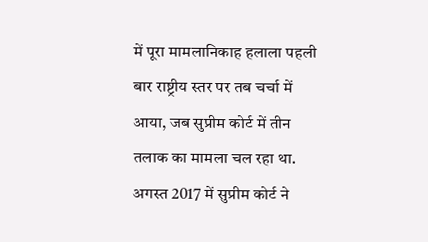में पूरा मामलानिकाह हलाला पहली बार राष्ट्रीय स्तर पर तब चर्चा में आया, जब सुप्रीम कोर्ट में तीन तलाक का मामला चल रहा था. अगस्त 2017 में सुप्रीम कोर्ट ने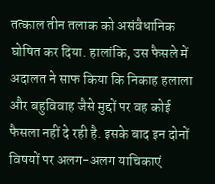तत्काल तीन तलाक को असंवैधानिक घोषित कर दिया. हालांकि, उस फैसले में अदालत ने साफ किया कि निकाह हलाला और बहुविवाह जैसे मुद्दों पर वह कोई फैसला नहीं दे रही है. इसके बाद इन दोनों विषयों पर अलग-अलग याचिकाएं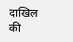दाखिल की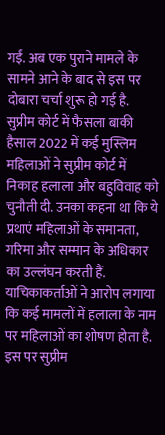गईं. अब एक पुराने मामले के सामने आने के बाद से इस पर दोबारा चर्चा शुरू हो गई है.
सुप्रीम कोर्ट में फैसला बाकी हैसाल 2022 में कई मुस्लिम महिलाओं ने सुप्रीम कोर्ट में निकाह हलाला और बहुविवाह को चुनौती दी. उनका कहना था कि ये प्रथाएं महिलाओं के समानता, गरिमा और सम्मान के अधिकार का उल्लंघन करती हैं. याचिकाकर्ताओं ने आरोप लगाया कि कई मामलों में हलाला के नाम पर महिलाओं का शोषण होता है. इस पर सुप्रीम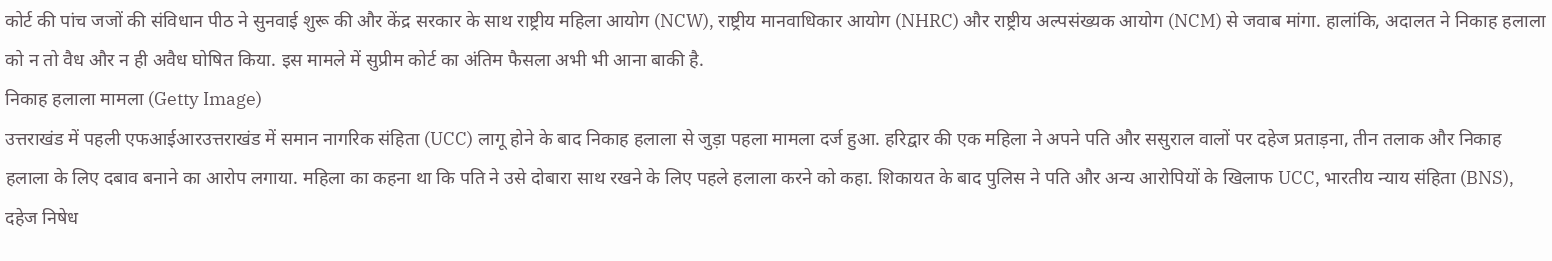कोर्ट की पांच जजों की संविधान पीठ ने सुनवाई शुरू की और केंद्र सरकार के साथ राष्ट्रीय महिला आयोग (NCW), राष्ट्रीय मानवाधिकार आयोग (NHRC) और राष्ट्रीय अल्पसंख्यक आयोग (NCM) से जवाब मांगा. हालांकि, अदालत ने निकाह हलाला को न तो वैध और न ही अवैध घोषित किया. इस मामले में सुप्रीम कोर्ट का अंतिम फैसला अभी भी आना बाकी है.
निकाह हलाला मामला (Getty Image)
उत्तराखंड में पहली एफआईआरउत्तराखंड में समान नागरिक संहिता (UCC) लागू होने के बाद निकाह हलाला से जुड़ा पहला मामला दर्ज हुआ. हरिद्वार की एक महिला ने अपने पति और ससुराल वालों पर दहेज प्रताड़ना, तीन तलाक और निकाह हलाला के लिए दबाव बनाने का आरोप लगाया. महिला का कहना था कि पति ने उसे दोबारा साथ रखने के लिए पहले हलाला करने को कहा. शिकायत के बाद पुलिस ने पति और अन्य आरोपियों के खिलाफ UCC, भारतीय न्याय संहिता (BNS), दहेज निषेध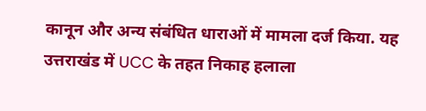कानून और अन्य संबंधित धाराओं में मामला दर्ज किया. यह उत्तराखंड में UCC के तहत निकाह हलाला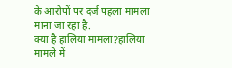के आरोपों पर दर्ज पहला मामला माना जा रहा है.
क्या है हालिया मामला?हालिया मामले में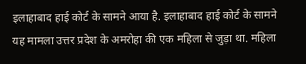इलाहाबाद हाई कोर्ट के सामने आया है. इलाहाबाद हाई कोर्ट के सामने यह मामला उत्तर प्रदेश के अमरोहा की एक महिला से जुड़ा था. महिला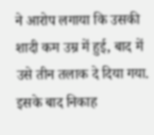ने आरोप लगाया कि उसकी शादी कम उम्र में हुई, बाद में उसे तीन तलाक दे दिया गया. इसके बाद निकाह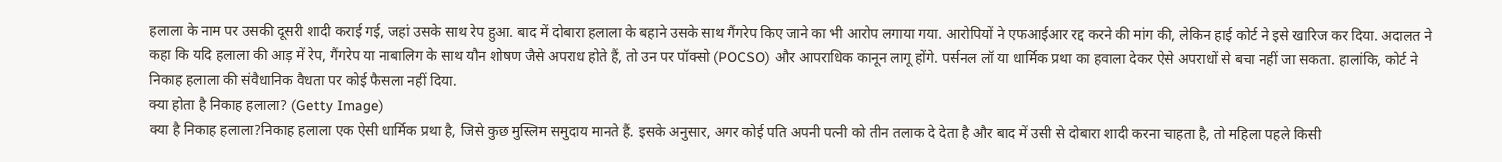हलाला के नाम पर उसकी दूसरी शादी कराई गई, जहां उसके साथ रेप हुआ. बाद में दोबारा हलाला के बहाने उसके साथ गैंगरेप किए जाने का भी आरोप लगाया गया. आरोपियों ने एफआईआर रद्द करने की मांग की, लेकिन हाई कोर्ट ने इसे खारिज कर दिया. अदालत ने कहा कि यदि हलाला की आड़ में रेप, गैंगरेप या नाबालिग के साथ यौन शोषण जैसे अपराध होते हैं, तो उन पर पॉक्सो (POCSO) और आपराधिक कानून लागू होंगे. पर्सनल लॉ या धार्मिक प्रथा का हवाला देकर ऐसे अपराधों से बचा नहीं जा सकता. हालांकि, कोर्ट ने निकाह हलाला की संवैधानिक वैधता पर कोई फैसला नहीं दिया.
क्या होता है निकाह हलाला? (Getty Image)
क्या है निकाह हलाला?निकाह हलाला एक ऐसी धार्मिक प्रथा है, जिसे कुछ मुस्लिम समुदाय मानते हैं. इसके अनुसार, अगर कोई पति अपनी पत्नी को तीन तलाक दे देता है और बाद में उसी से दोबारा शादी करना चाहता है, तो महिला पहले किसी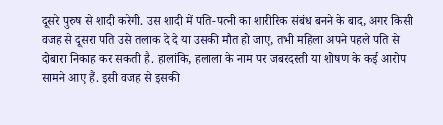दूसरे पुरुष से शादी करेगी. उस शादी में पति-पत्नी का शारीरिक संबंध बनने के बाद, अगर किसी वजह से दूसरा पति उसे तलाक दे दे या उसकी मौत हो जाए, तभी महिला अपने पहले पति से दोबारा निकाह कर सकती है. हालांकि, हलाला के नाम पर जबरदस्ती या शोषण के कई आरोप सामने आए हैं. इसी वजह से इसकी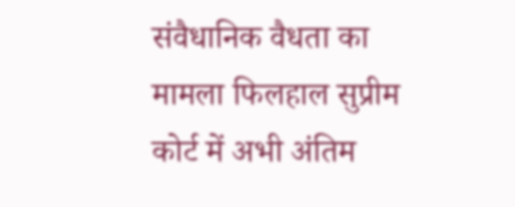संवैधानिक वैधता का मामला फिलहाल सुप्रीम कोर्ट में अभी अंतिम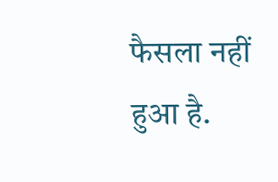फैसला नहीं हुआ है.